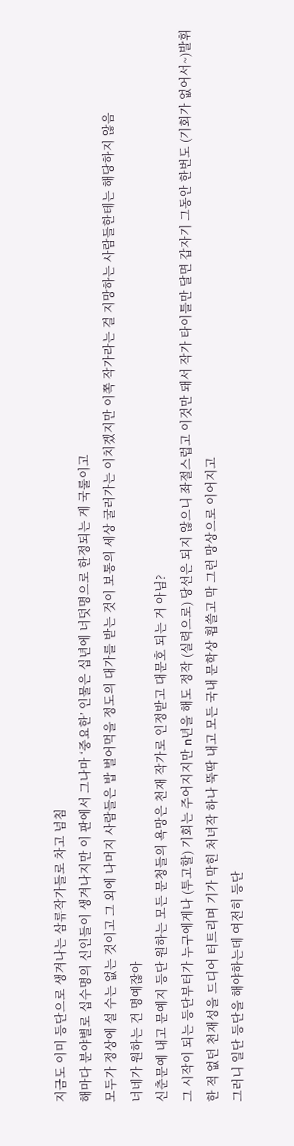지금도 이미 등단으로 생겨나는 삼류작가들로 차고 넘침
해마다 분야별로 십수명의 신인들이 생겨나지만 이 판에서 그나마 ‘중요한’ 인물은 십년에 너덧명으로 한정되는 게 국룰이고
모두가 정상에 설 수는 없는 것이고 그 외에 나머지 사람들은 밥 벌어먹을 정도의 대가를 받는 것이 보통의 세상 굴러가는 이치겠지만 이쪽 작가라는 걸 지망하는 사람들한테는 해당하지 않음
너네가 원하는 건 명예잖아
신춘문예 내고 문예지 등단 원하는 모든 문청들의 욕망은 천재 작가로 인정받고 대문호 되는 거 아님?
그 시작이 되는 등단부터가 누구에게나 (투고할) 기회는 주어지지만 n년을 해도 정작 (실력으로) 당선은 되지 않으니 좌절스럽고 이것만 돼서 작가 타이틀만 달면 갑자기 그동안 한번도 (기회가 없어서~)발휘한 적 없던 천재성을 드디어 터트리며 기가 막힌 처녀작 하나 뚝딱 내고 모든 국내 문학상 휩쓸고 막 그런 망상으로 이어지고
그러니 일단 등단을 해야하는데 여전히 등단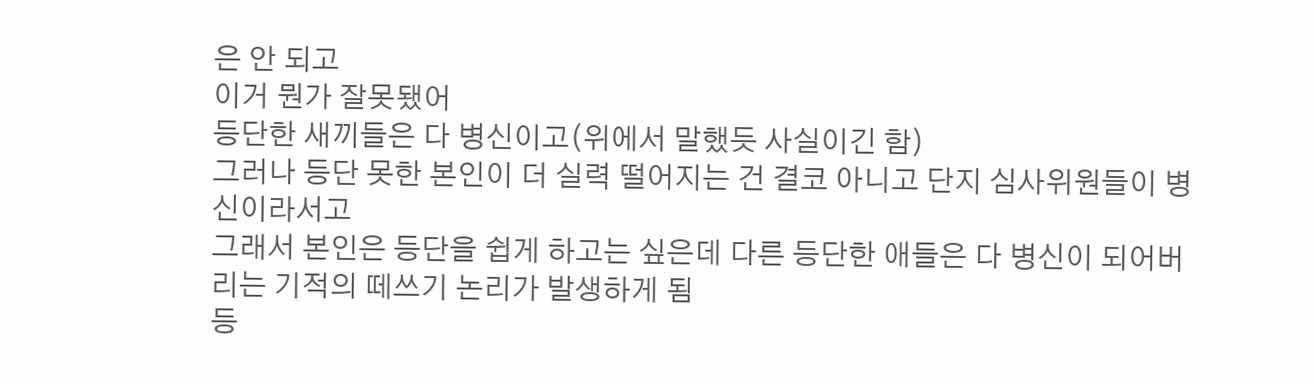은 안 되고
이거 뭔가 잘못됐어
등단한 새끼들은 다 병신이고(위에서 말했듯 사실이긴 함)
그러나 등단 못한 본인이 더 실력 떨어지는 건 결코 아니고 단지 심사위원들이 병신이라서고
그래서 본인은 등단을 쉽게 하고는 싶은데 다른 등단한 애들은 다 병신이 되어버리는 기적의 떼쓰기 논리가 발생하게 됨
등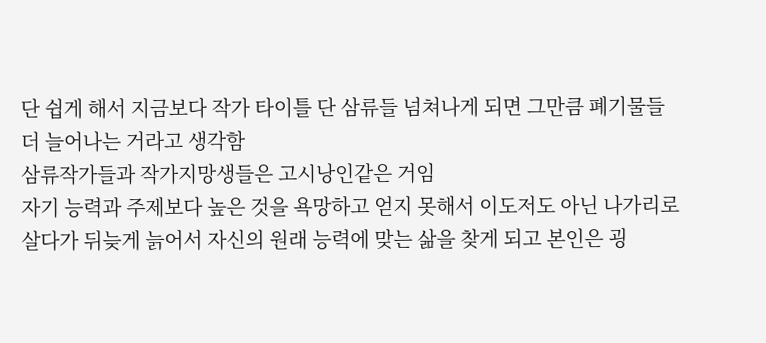단 쉽게 해서 지금보다 작가 타이틀 단 삼류들 넘쳐나게 되면 그만큼 폐기물들 더 늘어나는 거라고 생각함
삼류작가들과 작가지망생들은 고시낭인같은 거임
자기 능력과 주제보다 높은 것을 욕망하고 얻지 못해서 이도저도 아닌 나가리로 살다가 뒤늦게 늙어서 자신의 원래 능력에 맞는 삶을 찾게 되고 본인은 굉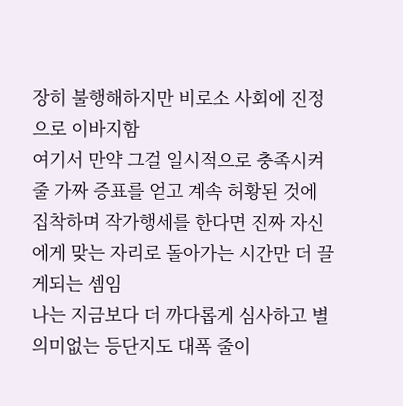장히 불행해하지만 비로소 사회에 진정으로 이바지함
여기서 만약 그걸 일시적으로 충족시켜줄 가짜 증표를 얻고 계속 허황된 것에 집착하며 작가행세를 한다면 진짜 자신에게 맞는 자리로 돌아가는 시간만 더 끌게되는 셈임
나는 지금보다 더 까다롭게 심사하고 별 의미없는 등단지도 대폭 줄이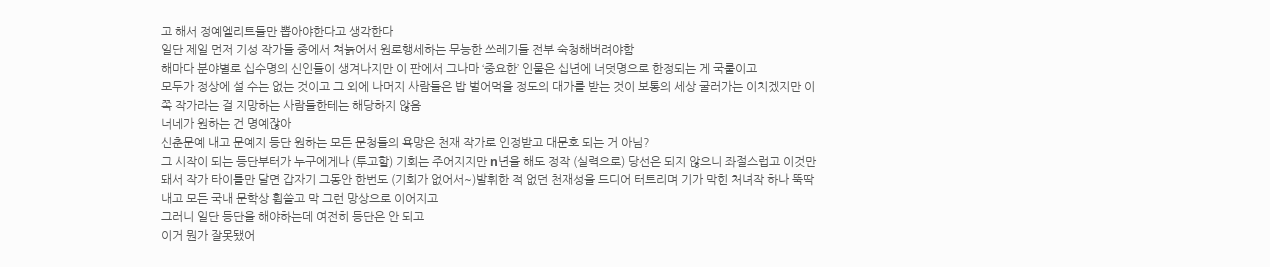고 해서 정예엘리트들만 뽑아야한다고 생각한다
일단 제일 먼저 기성 작가들 중에서 쳐늙어서 원로행세하는 무능한 쓰레기들 전부 숙청해버려야함
해마다 분야별로 십수명의 신인들이 생겨나지만 이 판에서 그나마 ‘중요한’ 인물은 십년에 너덧명으로 한정되는 게 국룰이고
모두가 정상에 설 수는 없는 것이고 그 외에 나머지 사람들은 밥 벌어먹을 정도의 대가를 받는 것이 보통의 세상 굴러가는 이치겠지만 이쪽 작가라는 걸 지망하는 사람들한테는 해당하지 않음
너네가 원하는 건 명예잖아
신춘문예 내고 문예지 등단 원하는 모든 문청들의 욕망은 천재 작가로 인정받고 대문호 되는 거 아님?
그 시작이 되는 등단부터가 누구에게나 (투고할) 기회는 주어지지만 n년을 해도 정작 (실력으로) 당선은 되지 않으니 좌절스럽고 이것만 돼서 작가 타이틀만 달면 갑자기 그동안 한번도 (기회가 없어서~)발휘한 적 없던 천재성을 드디어 터트리며 기가 막힌 처녀작 하나 뚝딱 내고 모든 국내 문학상 휩쓸고 막 그런 망상으로 이어지고
그러니 일단 등단을 해야하는데 여전히 등단은 안 되고
이거 뭔가 잘못됐어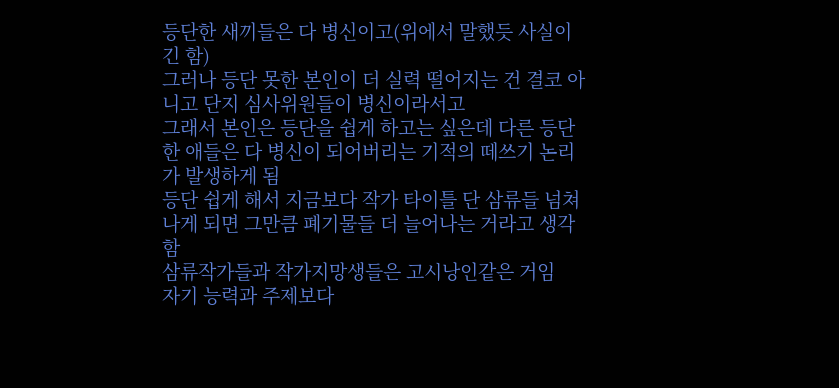등단한 새끼들은 다 병신이고(위에서 말했듯 사실이긴 함)
그러나 등단 못한 본인이 더 실력 떨어지는 건 결코 아니고 단지 심사위원들이 병신이라서고
그래서 본인은 등단을 쉽게 하고는 싶은데 다른 등단한 애들은 다 병신이 되어버리는 기적의 떼쓰기 논리가 발생하게 됨
등단 쉽게 해서 지금보다 작가 타이틀 단 삼류들 넘쳐나게 되면 그만큼 폐기물들 더 늘어나는 거라고 생각함
삼류작가들과 작가지망생들은 고시낭인같은 거임
자기 능력과 주제보다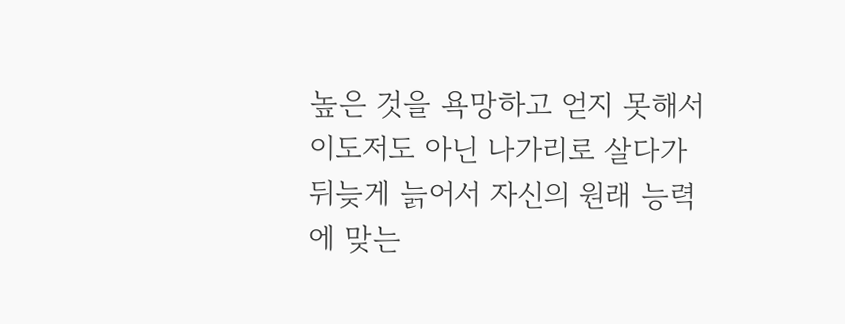높은 것을 욕망하고 얻지 못해서 이도저도 아닌 나가리로 살다가 뒤늦게 늙어서 자신의 원래 능력에 맞는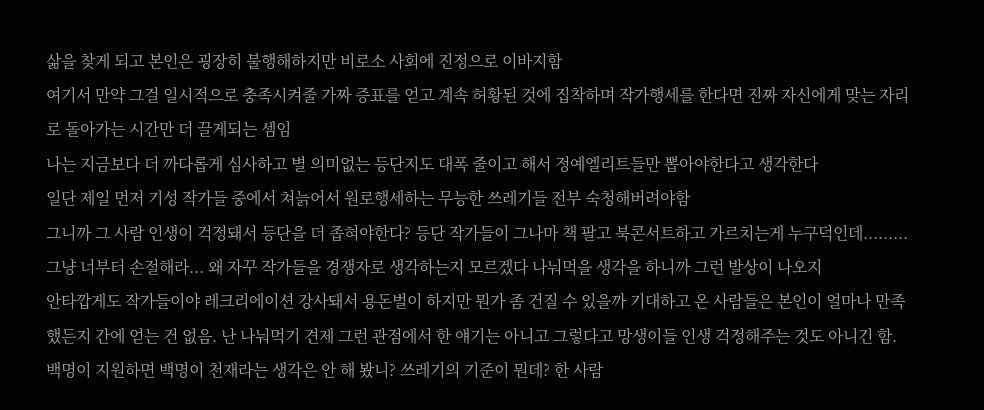삶을 찾게 되고 본인은 굉장히 불행해하지만 비로소 사회에 진정으로 이바지함
여기서 만약 그걸 일시적으로 충족시켜줄 가짜 증표를 얻고 계속 허황된 것에 집착하며 작가행세를 한다면 진짜 자신에게 맞는 자리로 돌아가는 시간만 더 끌게되는 셈임
나는 지금보다 더 까다롭게 심사하고 별 의미없는 등단지도 대폭 줄이고 해서 정예엘리트들만 뽑아야한다고 생각한다
일단 제일 먼저 기성 작가들 중에서 쳐늙어서 원로행세하는 무능한 쓰레기들 전부 숙청해버려야함
그니까 그 사람 인생이 걱정돼서 등단을 더 좁혀야한다? 등단 작가들이 그나마 책 팔고 북콘서트하고 가르치는게 누구덕인데.........그냥 너부터 손절해라... 왜 자꾸 작가들을 경쟁자로 생각하는지 모르겠다 나눠먹을 생각을 하니까 그런 발상이 나오지
안타깝게도 작가들이야 레크리에이션 강사돼서 용돈벌이 하지만 뭔가 좀 건질 수 있을까 기대하고 온 사람들은 본인이 얼마나 만족했든지 간에 얻는 건 없음. 난 나눠먹기 견제 그런 관점에서 한 얘기는 아니고 그렇다고 망생이들 인생 걱정해주는 것도 아니긴 함.
백명이 지원하면 백명이 천재라는 생각은 안 해 봤니? 쓰레기의 기준이 뭔데? 한 사람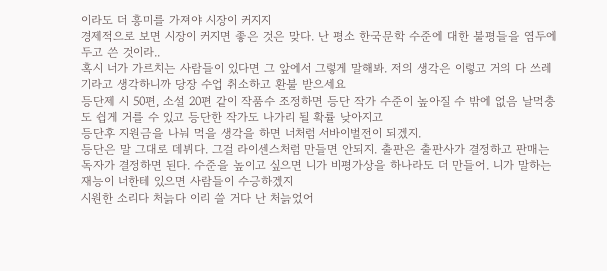이라도 더 흥미를 가져야 시장이 커지지
경제적으로 보면 시장이 커지면 좋은 것은 맞다. 난 평소 한국문학 수준에 대한 불평들을 염두에 두고 쓴 것이라..
혹시 너가 가르치는 사람들이 있다면 그 앞에서 그렇게 말해봐. 저의 생각은 이렇고 거의 다 쓰레기라고 생각하니까 당장 수업 취소하고 환불 받으세요
등단제 시 50편, 소설 20편 같이 작품수 조정하면 등단 작가 수준이 높아질 수 밖에 없음 날먹충도 쉽게 거를 수 있고 등단한 작가도 나가리 될 확률 낮아지고
등단후 지원금을 나눠 먹을 생각을 하면 너처럼 서바이벌전이 되겠지.
등단은 말 그대로 데뷔다. 그걸 라이센스처럼 만들면 안되지. 출판은 출판사가 결정하고 판매는 독자가 결정하면 된다. 수준을 높이고 싶으면 니가 비평가상을 하나라도 더 만들어. 니가 말하는 재능이 너한테 있으면 사람들이 수긍하겠지
시원한 소리다 처늙다 이리 쓸 거다 난 처늙었어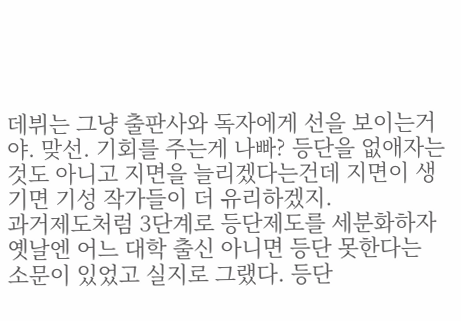데뷔는 그냥 출판사와 독자에게 선을 보이는거야. 맞선. 기회를 주는게 나빠? 등단을 없애자는것도 아니고 지면을 늘리겠다는건데 지면이 생기면 기성 작가들이 더 유리하겠지.
과거제도처럼 3단계로 등단제도를 세분화하자
옛날엔 어느 대학 출신 아니면 등단 못한다는 소문이 있었고 실지로 그랬다. 등단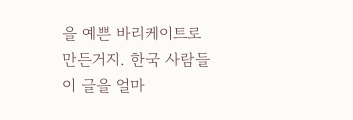을 예쁜 바리케이트로 만든거지. 한국 사람들이 글을 얼마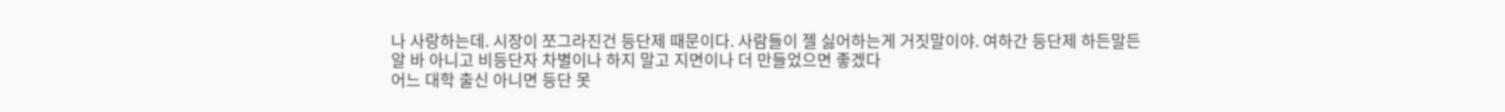나 사랑하는데. 시장이 쪼그라진건 등단제 때문이다. 사람들이 젤 싫어하는게 거짓말이야. 여하간 등단제 하든말든 알 바 아니고 비등단자 차별이나 하지 말고 지면이나 더 만들었으면 좋겠다
어느 대학 출신 아니면 등단 못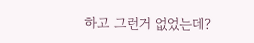하고 그런거 없었는데?